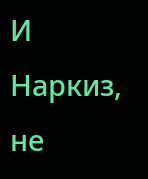И Наркиз, не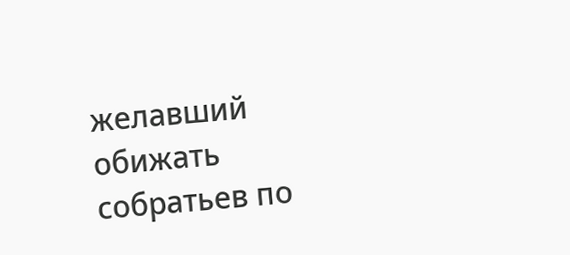желавший обижать собратьев по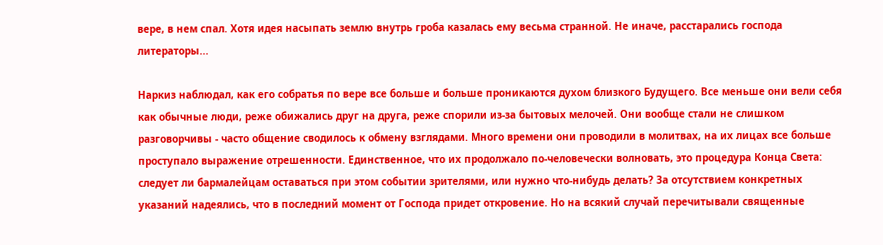вере, в нем спал. Хотя идея насыпать землю внутрь гроба казалась ему весьма странной. Не иначе, расстарались господа литераторы...

Наркиз наблюдал, как его собратья по вере все больше и больше проникаются духом близкого Будущего. Все меньше они вели себя как обычные люди, реже обижались друг на друга, реже спорили из-за бытовых мелочей. Они вообще стали не слишком разговорчивы - часто общение сводилось к обмену взглядами. Много времени они проводили в молитвах, на их лицах все больше проступало выражение отрешенности. Единственное, что их продолжало по-человечески волновать, это процедура Конца Света: следует ли бармалейцам оставаться при этом событии зрителями, или нужно что-нибудь делать? За отсутствием конкретных указаний надеялись, что в последний момент от Господа придет откровение. Но на всякий случай перечитывали священные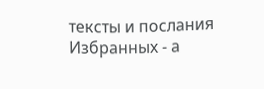тексты и послания Избранных - а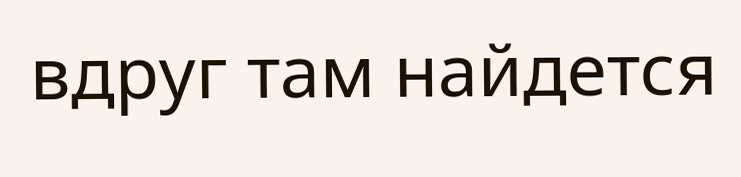вдруг там найдется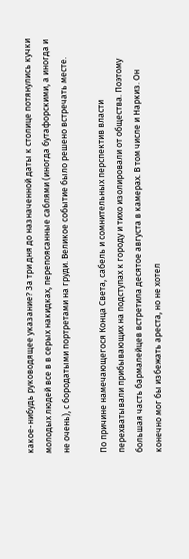какое-нибудь руководящее указание? За три дня до назначенной даты к столице потянулись кучки молодых людей все в в серых накидках, перепоясанные саблями (иногда бутафорскими, а иногда и не очень), с бородатыми портретами на груди. Великое событие было решено встречать месте.

По причине намечающегося Конца Света, сабель и сомнительных перспектив власти перехватывали прибывающих на подступах к городу и тихо изолировали от общества. Поэтому большая часть бармалейцев встретила десятое августа в камерах. В том числе и Наркиз. Он конечно мог бы избежать ареста, но не хотел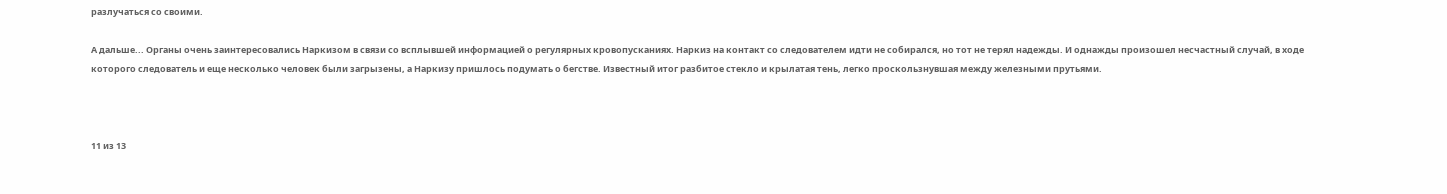разлучаться со своими.

А дальше... Органы очень заинтересовались Наркизом в связи со всплывшей информацией о регулярных кровопусканиях. Наркиз на контакт со следователем идти не собирался, но тот не терял надежды. И однажды произошел несчастный случай, в ходе которого следователь и еще несколько человек были загрызены, а Наркизу пришлось подумать о бегстве. Известный итог разбитое стекло и крылатая тень, легко проскользнувшая между железными прутьями.



11 из 13